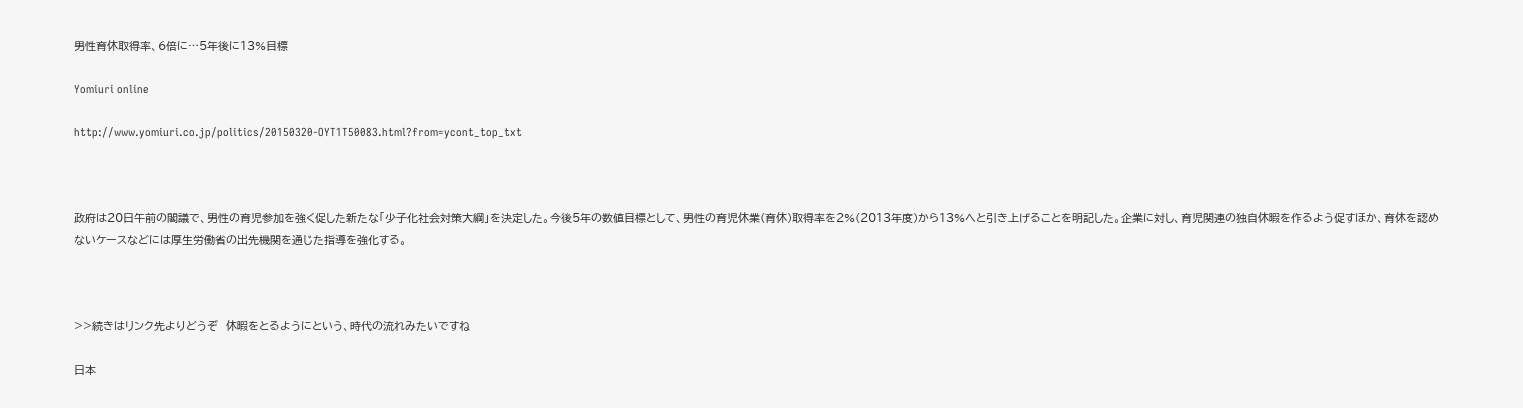男性育休取得率、6倍に…5年後に13%目標

Yomiuri online

http://www.yomiuri.co.jp/politics/20150320-OYT1T50083.html?from=ycont_top_txt



政府は20日午前の閣議で、男性の育児参加を強く促した新たな「少子化社会対策大綱」を決定した。今後5年の数値目標として、男性の育児休業(育休)取得率を2%(2013年度)から13%へと引き上げることを明記した。企業に対し、育児関連の独自休暇を作るよう促すほか、育休を認めないケースなどには厚生労働省の出先機関を通じた指導を強化する。



>>続きはリンク先よりどうぞ  休暇をとるようにという、時代の流れみたいですね

日本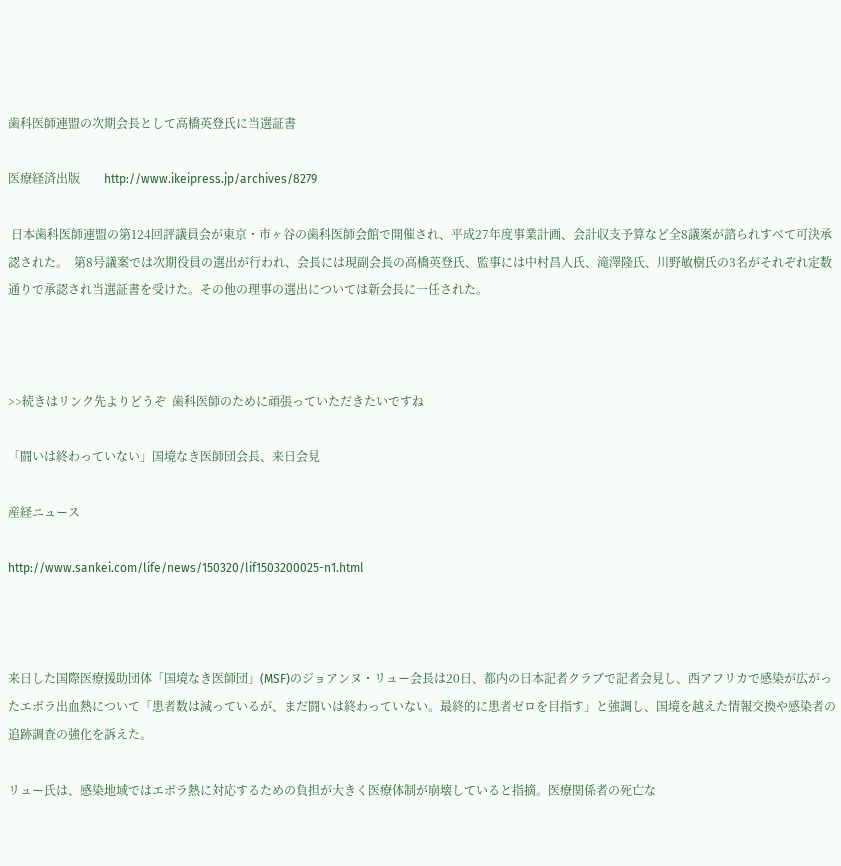歯科医師連盟の次期会長として高橋英登氏に当選証書

医療経済出版        http://www.ikeipress.jp/archives/8279

 日本歯科医師連盟の第124回評議員会が東京・市ヶ谷の歯科医師会館で開催され、平成27年度事業計画、会計収支予算など全8議案が諮られすべて可決承認された。  第8号議案では次期役員の選出が行われ、会長には現副会長の高橋英登氏、監事には中村昌人氏、滝澤隆氏、川野敏樹氏の3名がそれぞれ定数通りで承認され当選証書を受けた。その他の理事の選出については新会長に一任された。



>>続きはリンク先よりどうぞ  歯科医師のために頑張っていただきたいですね

「闘いは終わっていない」国境なき医師団会長、来日会見

産経ニュース

http://www.sankei.com/life/news/150320/lif1503200025-n1.html



来日した国際医療援助団体「国境なき医師団」(MSF)のジョアンヌ・リュー会長は20日、都内の日本記者クラブで記者会見し、西アフリカで感染が広がったエボラ出血熱について「患者数は減っているが、まだ闘いは終わっていない。最終的に患者ゼロを目指す」と強調し、国境を越えた情報交換や感染者の追跡調査の強化を訴えた。

リュー氏は、感染地域ではエボラ熱に対応するための負担が大きく医療体制が崩壊していると指摘。医療関係者の死亡な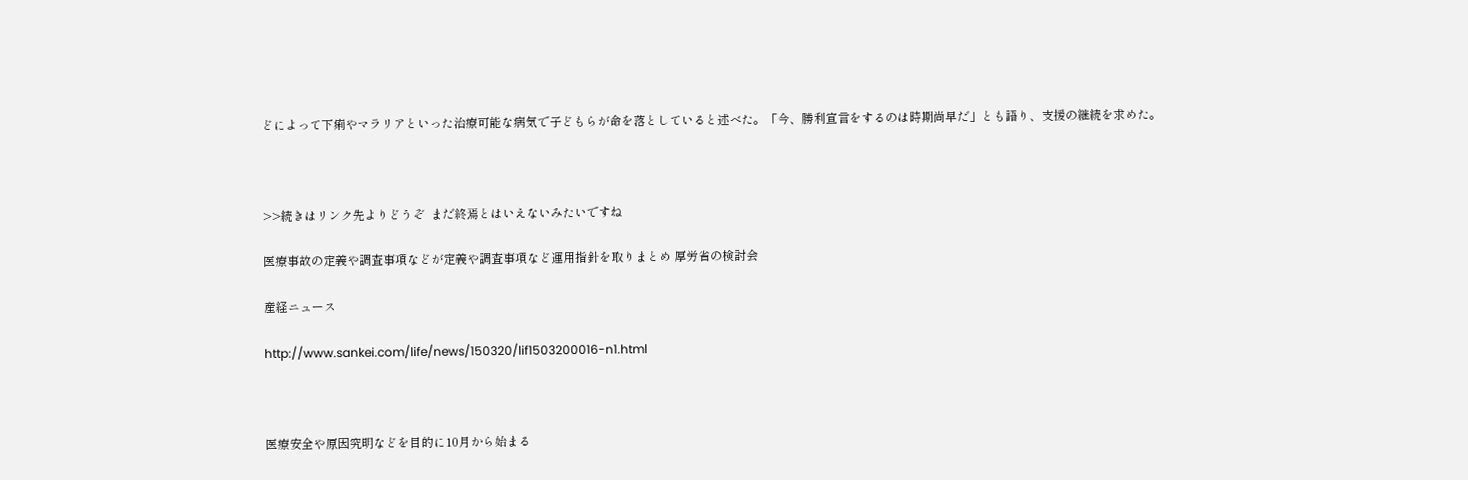どによって下痢やマラリアといった治療可能な病気で子どもらが命を落としていると述べた。「今、勝利宣言をするのは時期尚早だ」とも語り、支援の継続を求めた。



>>続きはリンク先よりどうぞ  まだ終焉とはいえないみたいですね

医療事故の定義や調査事項などが定義や調査事項など運用指針を取りまとめ 厚労省の検討会

産経ニュース

http://www.sankei.com/life/news/150320/lif1503200016-n1.html



医療安全や原因究明などを目的に10月から始まる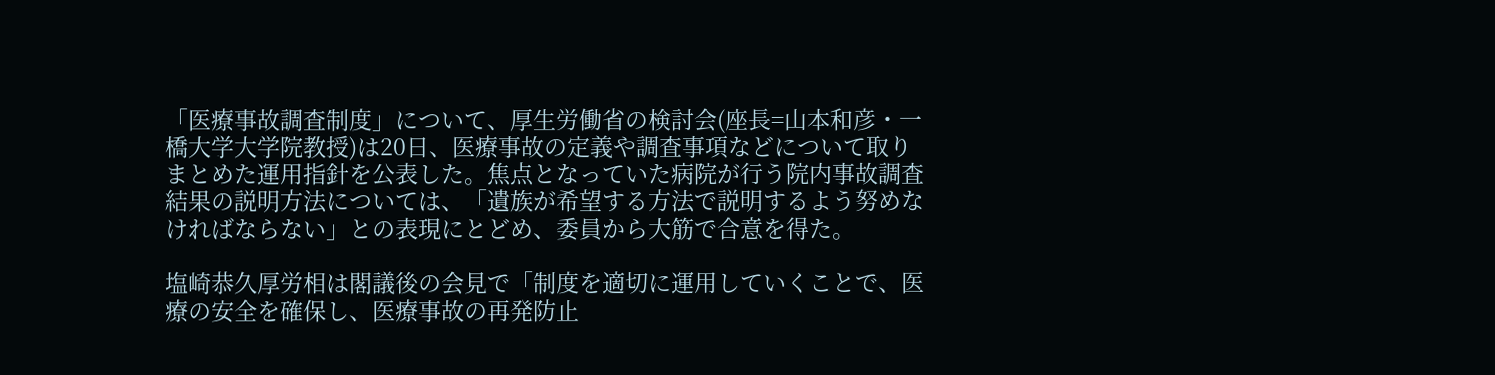「医療事故調査制度」について、厚生労働省の検討会(座長=山本和彦・一橋大学大学院教授)は20日、医療事故の定義や調査事項などについて取りまとめた運用指針を公表した。焦点となっていた病院が行う院内事故調査結果の説明方法については、「遺族が希望する方法で説明するよう努めなければならない」との表現にとどめ、委員から大筋で合意を得た。

塩崎恭久厚労相は閣議後の会見で「制度を適切に運用していくことで、医療の安全を確保し、医療事故の再発防止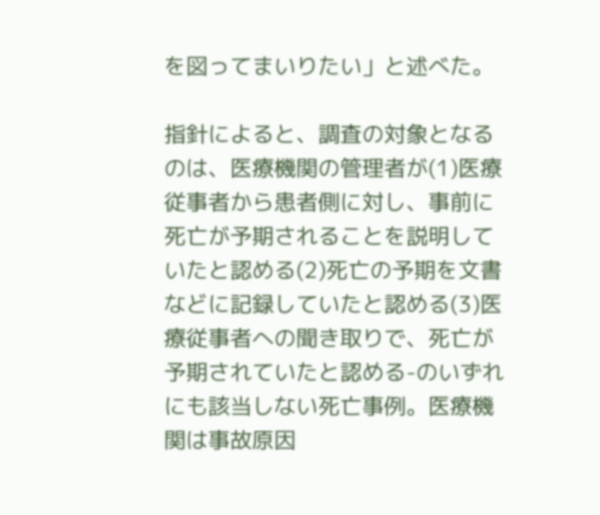を図ってまいりたい」と述べた。

指針によると、調査の対象となるのは、医療機関の管理者が(1)医療従事者から患者側に対し、事前に死亡が予期されることを説明していたと認める(2)死亡の予期を文書などに記録していたと認める(3)医療従事者への聞き取りで、死亡が予期されていたと認める-のいずれにも該当しない死亡事例。医療機関は事故原因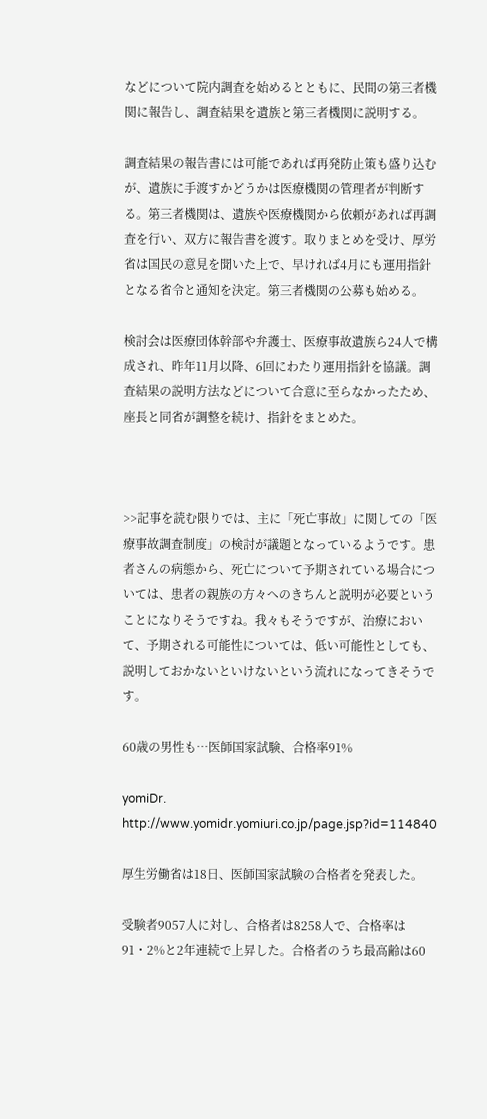などについて院内調査を始めるとともに、民間の第三者機関に報告し、調査結果を遺族と第三者機関に説明する。

調査結果の報告書には可能であれば再発防止策も盛り込むが、遺族に手渡すかどうかは医療機関の管理者が判断する。第三者機関は、遺族や医療機関から依頼があれば再調査を行い、双方に報告書を渡す。取りまとめを受け、厚労省は国民の意見を聞いた上で、早ければ4月にも運用指針となる省令と通知を決定。第三者機関の公募も始める。

検討会は医療団体幹部や弁護士、医療事故遺族ら24人で構成され、昨年11月以降、6回にわたり運用指針を協議。調査結果の説明方法などについて合意に至らなかったため、座長と同省が調整を続け、指針をまとめた。



>>記事を読む限りでは、主に「死亡事故」に関しての「医療事故調査制度」の検討が議題となっているようです。患者さんの病態から、死亡について予期されている場合については、患者の親族の方々へのきちんと説明が必要ということになりそうですね。我々もそうですが、治療において、予期される可能性については、低い可能性としても、説明しておかないといけないという流れになってきそうです。

60歳の男性も…医師国家試験、合格率91%

yomiDr. http://www.yomidr.yomiuri.co.jp/page.jsp?id=114840

厚生労働省は18日、医師国家試験の合格者を発表した。

受験者9057人に対し、合格者は8258人で、合格率は91・2%と2年連続で上昇した。合格者のうち最高齢は60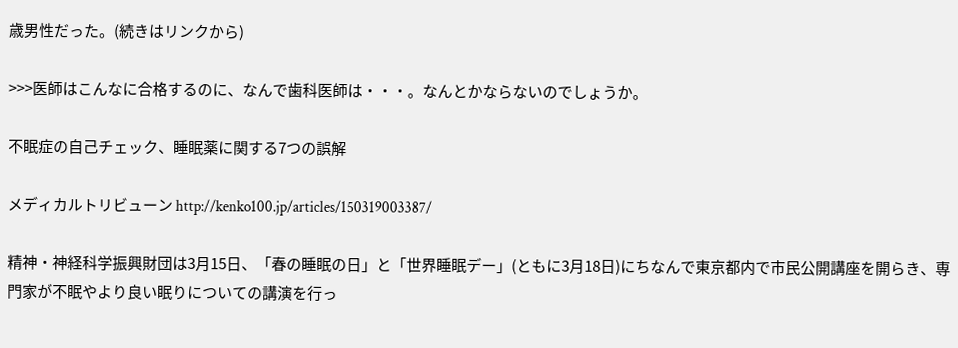歳男性だった。(続きはリンクから)

>>>医師はこんなに合格するのに、なんで歯科医師は・・・。なんとかならないのでしょうか。

不眠症の自己チェック、睡眠薬に関する7つの誤解

メディカルトリビューン http://kenko100.jp/articles/150319003387/

精神・神経科学振興財団は3月15日、「春の睡眠の日」と「世界睡眠デー」(ともに3月18日)にちなんで東京都内で市民公開講座を開らき、専門家が不眠やより良い眠りについての講演を行っ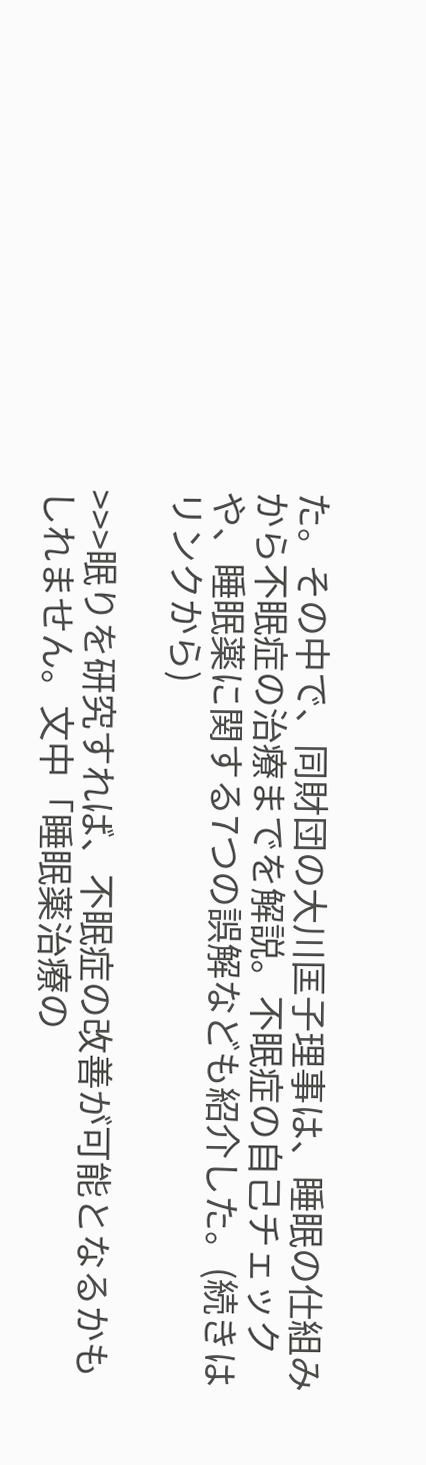た。その中で、同財団の大川匡子理事は、睡眠の仕組みから不眠症の治療までを解説。不眠症の自己チェックや、睡眠薬に関する7つの誤解なども紹介した。(続きはリンクから)

>>>眠りを研究すれば、不眠症の改善が可能となるかもしれません。文中「睡眠薬治療の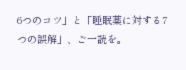6つのコツ」と「睡眠薬に対する7つの誤解」、ご一読を。